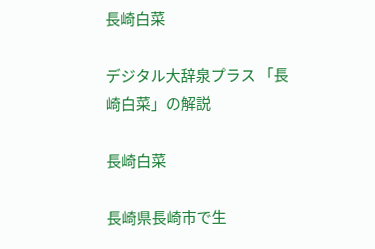長崎白菜

デジタル大辞泉プラス 「長崎白菜」の解説

長崎白菜

長崎県長崎市で生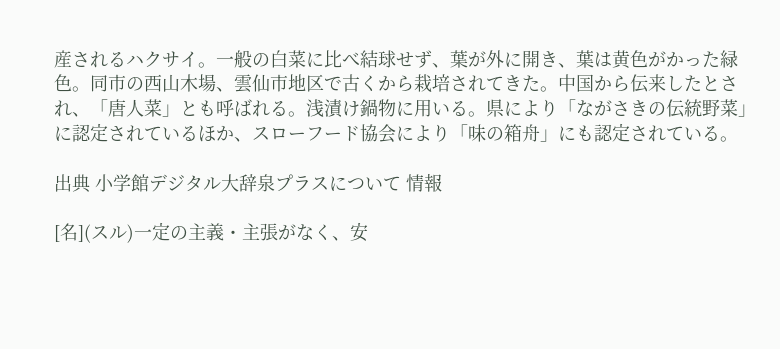産されるハクサイ。一般の白菜に比べ結球せず、葉が外に開き、葉は黄色がかった緑色。同市の西山木場、雲仙市地区で古くから栽培されてきた。中国から伝来したとされ、「唐人菜」とも呼ばれる。浅漬け鍋物に用いる。県により「ながさきの伝統野菜」に認定されているほか、スローフード協会により「味の箱舟」にも認定されている。

出典 小学館デジタル大辞泉プラスについて 情報

[名](スル)一定の主義・主張がなく、安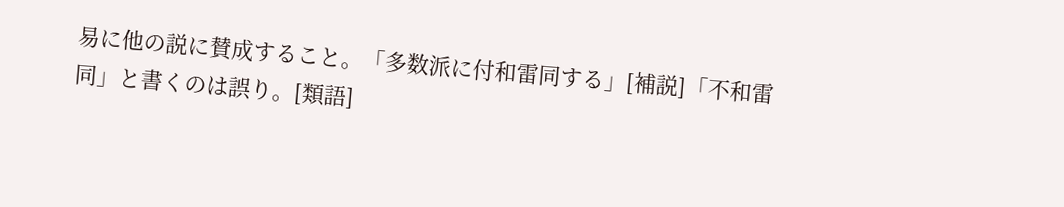易に他の説に賛成すること。「多数派に付和雷同する」[補説]「不和雷同」と書くのは誤り。[類語]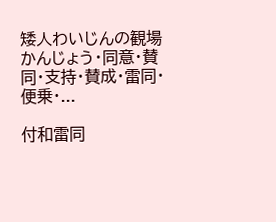矮人わいじんの観場かんじょう・同意・賛同・支持・賛成・雷同・便乗・...

付和雷同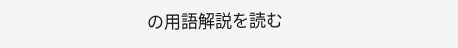の用語解説を読む